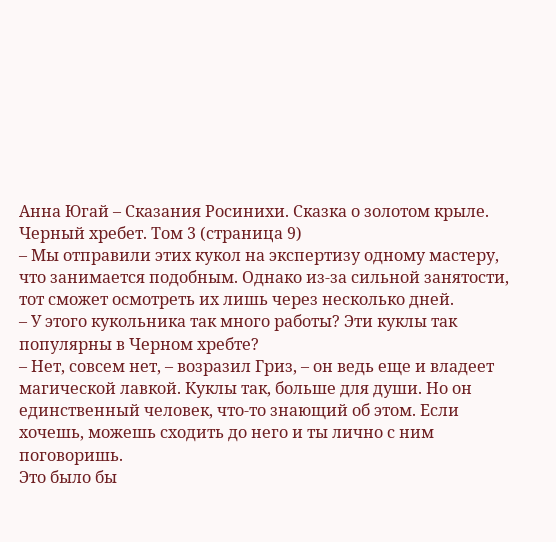Анна Югай – Сказания Росинихи. Сказка о золотом крыле. Черный хребет. Том 3 (страница 9)
– Мы отправили этих кукол на экспертизу одному мастеру, что занимается подобным. Однако из-за сильной занятости, тот сможет осмотреть их лишь через несколько дней.
– У этого кукольника так много работы? Эти куклы так популярны в Черном хребте?
– Нет, совсем нет, – возразил Гриз, – он ведь еще и владеет магической лавкой. Куклы так, больше для души. Но он единственный человек, что-то знающий об этом. Если хочешь, можешь сходить до него и ты лично с ним поговоришь.
Это было бы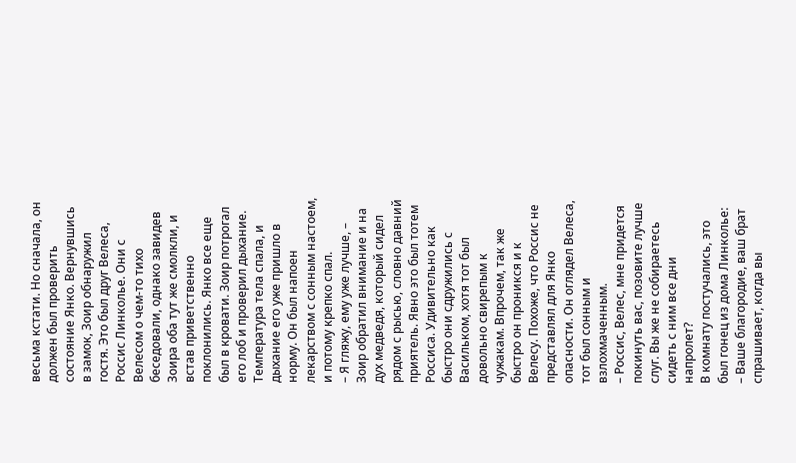весьма кстати. Но сначала, он должен был проверить состояние Янко. Вернувшись в замок, Зоир обнаружил гостя. Это был друг Велеса, Россис Линколье. Они с Велесом о чем-то тихо беседовали, однако завидев Зоира оба тут же смолкли, и встав приветственно поклонились. Янко все еще был в кровати. Зоир потрогал его лоб и проверил дыхание. Температура тела спала, и дыхание его уже пришло в норму. Он был напоен лекарством с сонным настоем, и потому крепко спал.
– Я гляжу, ему уже лучше, – Зоир обратил внимание и на дух медведя, который сидел рядом с рысью, словно давний приятель. Явно это был тотем Россиса. Удивительно как быстро они сдружились с Васильком, хотя тот был довольно свирепым к чужакам. Впрочем, так же быстро он проникся и к Велесу. Похоже, что Россис не представлял для Янко опасности. Он оглядел Велеса, тот был сонным и взлохмаченным.
– Россис, Велес, мне придется покинуть вас, позовите лучше слуг. Вы же не собираетесь сидеть с ним все дни напролет?
В комнату постучались, это был гонец из дома Линколье:
– Ваше благородие, ваш брат спрашивает, когда вы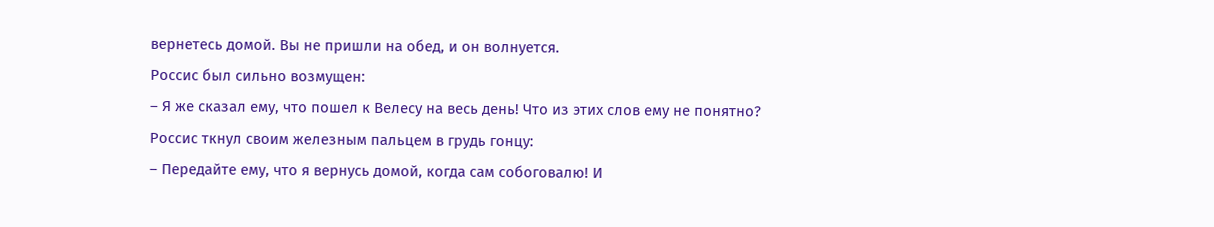вернетесь домой. Вы не пришли на обед, и он волнуется.
Россис был сильно возмущен:
– Я же сказал ему, что пошел к Велесу на весь день! Что из этих слов ему не понятно?
Россис ткнул своим железным пальцем в грудь гонцу:
– Передайте ему, что я вернусь домой, когда сам собоговалю! И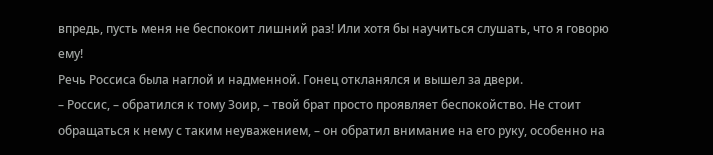впредь, пусть меня не беспокоит лишний раз! Или хотя бы научиться слушать, что я говорю ему!
Речь Россиса была наглой и надменной. Гонец откланялся и вышел за двери.
– Россис, – обратился к тому Зоир, – твой брат просто проявляет беспокойство. Не стоит обращаться к нему с таким неуважением, – он обратил внимание на его руку, особенно на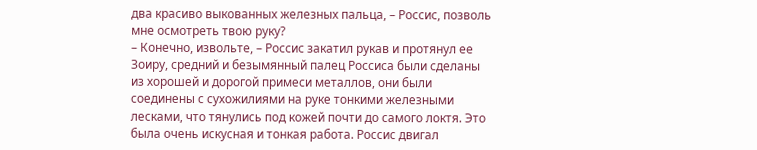два красиво выкованных железных пальца, – Россис, позволь мне осмотреть твою руку?
– Конечно, извольте, – Россис закатил рукав и протянул ее Зоиру, средний и безымянный палец Россиса были сделаны из хорошей и дорогой примеси металлов, они были соединены с сухожилиями на руке тонкими железными лесками, что тянулись под кожей почти до самого локтя. Это была очень искусная и тонкая работа. Россис двигал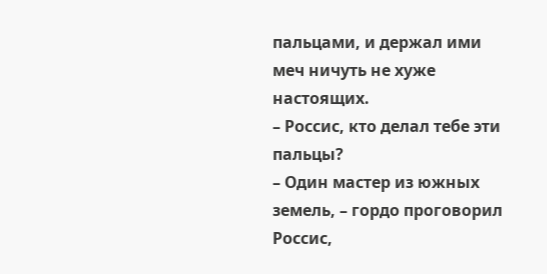пальцами, и держал ими меч ничуть не хуже настоящих.
– Россис, кто делал тебе эти пальцы?
– Один мастер из южных земель, – гордо проговорил Россис,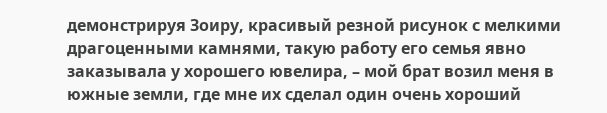демонстрируя Зоиру, красивый резной рисунок с мелкими драгоценными камнями, такую работу его семья явно заказывала у хорошего ювелира, – мой брат возил меня в южные земли, где мне их сделал один очень хороший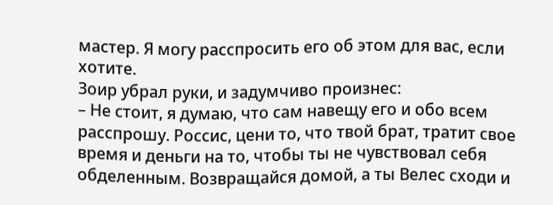мастер. Я могу расспросить его об этом для вас, если хотите.
Зоир убрал руки, и задумчиво произнес:
– Не стоит, я думаю, что сам навещу его и обо всем расспрошу. Россис, цени то, что твой брат, тратит свое время и деньги на то, чтобы ты не чувствовал себя обделенным. Возвращайся домой, а ты Велес сходи и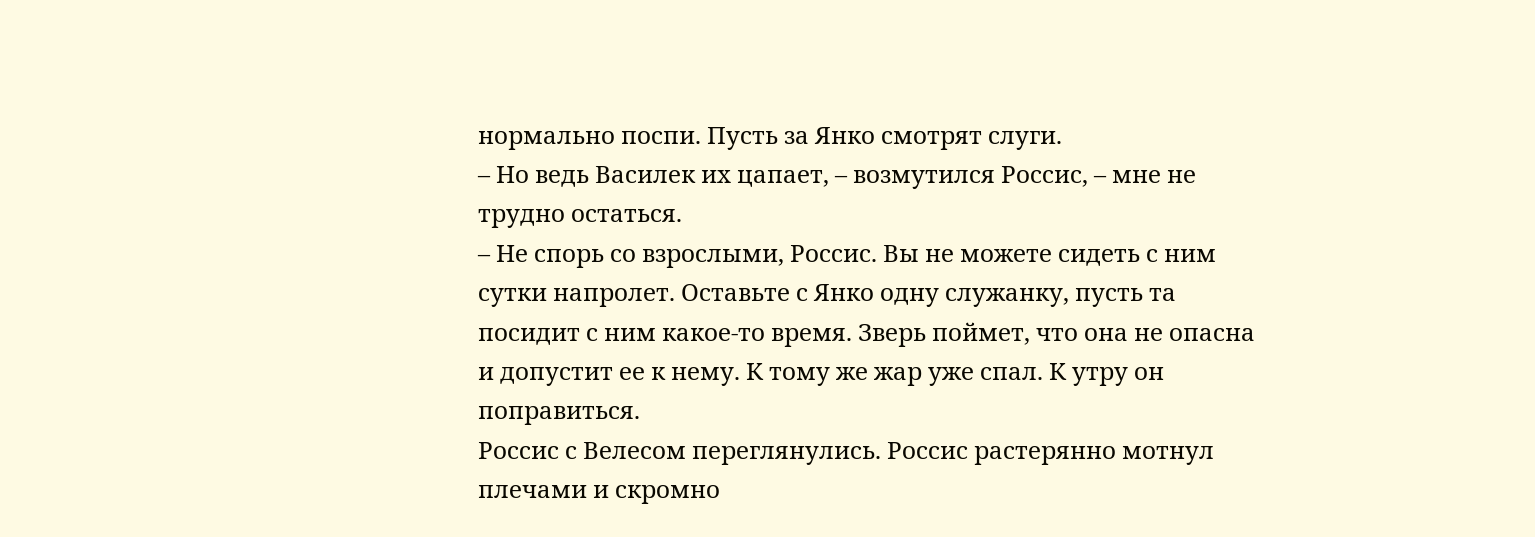нормально поспи. Пусть за Янко смотрят слуги.
– Но ведь Василек их цапает, – возмутился Россис, – мне не трудно остаться.
– Не спорь со взрослыми, Россис. Вы не можете сидеть с ним сутки напролет. Оставьте с Янко одну служанку, пусть та посидит с ним какое-то время. Зверь поймет, что она не опасна и допустит ее к нему. К тому же жар уже спал. К утру он поправиться.
Россис с Велесом переглянулись. Россис растерянно мотнул плечами и скромно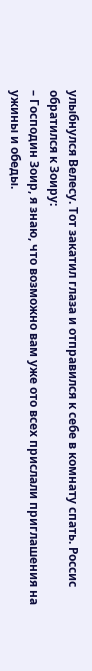улыбнулся Велесу. Тот закатил глаза и отправился к себе в комнату спать. Россис обратился к Зоиру:
– Господин Зоир, я знаю, что возможно вам уже ото всех прислали приглашения на ужины и обеды.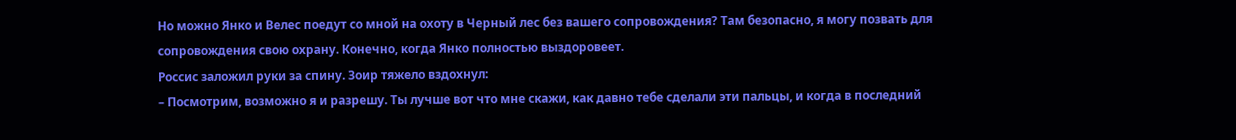Но можно Янко и Велес поедут со мной на охоту в Черный лес без вашего сопровождения? Там безопасно, я могу позвать для сопровождения свою охрану. Конечно, когда Янко полностью выздоровеет.
Россис заложил руки за спину. Зоир тяжело вздохнул:
– Посмотрим, возможно я и разрешу. Ты лучше вот что мне скажи, как давно тебе сделали эти пальцы, и когда в последний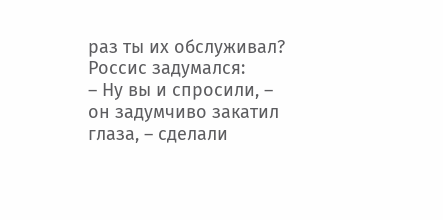раз ты их обслуживал?
Россис задумался:
– Ну вы и спросили, – он задумчиво закатил глаза, – сделали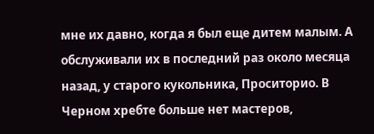мне их давно, когда я был еще дитем малым. А обслуживали их в последний раз около месяца назад, у старого кукольника, Проситорио. В Черном хребте больше нет мастеров,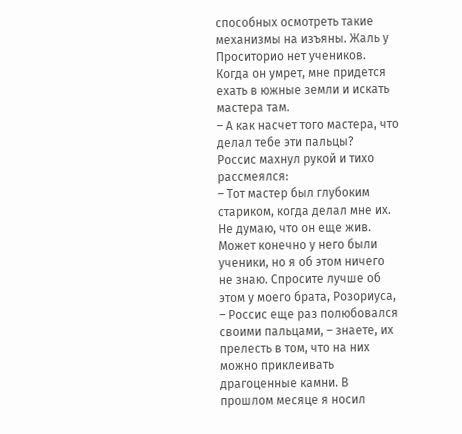способных осмотреть такие механизмы на изъяны. Жаль у Проситорио нет учеников. Когда он умрет, мне придется ехать в южные земли и искать мастера там.
– А как насчет того мастера, что делал тебе эти пальцы?
Россис махнул рукой и тихо рассмеялся:
– Тот мастер был глубоким стариком, когда делал мне их. Не думаю, что он еще жив. Может конечно у него были ученики, но я об этом ничего не знаю. Спросите лучше об этом у моего брата, Розориуса, – Россис еще раз полюбовался своими пальцами, – знаете, их прелесть в том, что на них можно приклеивать драгоценные камни. В прошлом месяце я носил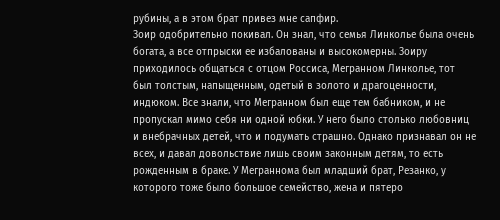рубины, а в этом брат привез мне сапфир.
Зоир одобрительно покивал. Он знал, что семья Линколье была очень богата, а все отпрыски ее избалованы и высокомерны. Зоиру приходилось общаться с отцом Россиса, Мегранном Линколье, тот был толстым, напыщенным, одетый в золото и драгоценности, индюком. Все знали, что Мегранном был еще тем бабником, и не пропускал мимо себя ни одной юбки. У него было столько любовниц и внебрачных детей, что и подумать страшно. Однако признавал он не всех, и давал довольствие лишь своим законным детям, то есть рожденным в браке. У Меграннома был младший брат, Резанко, у которого тоже было большое семейство, жена и пятеро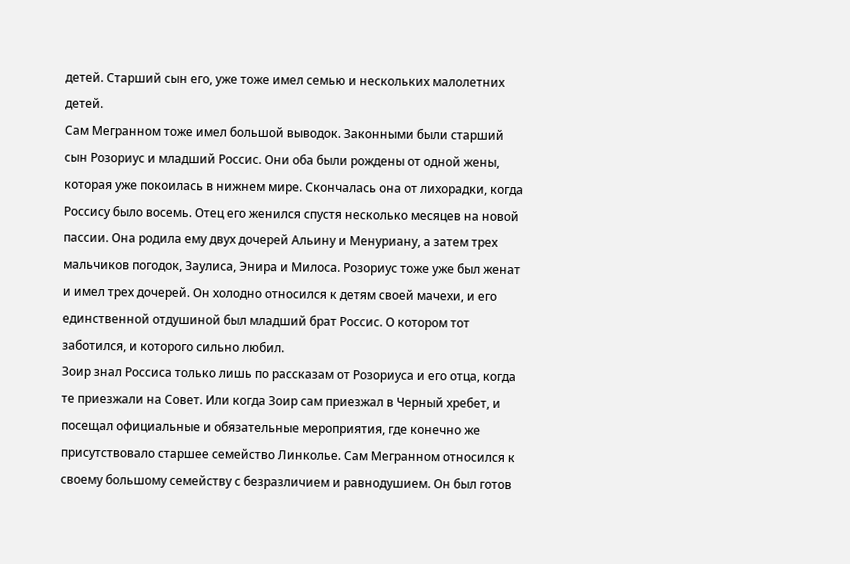детей. Старший сын его, уже тоже имел семью и нескольких малолетних детей.
Сам Мегранном тоже имел большой выводок. Законными были старший сын Розориус и младший Россис. Они оба были рождены от одной жены, которая уже покоилась в нижнем мире. Скончалась она от лихорадки, когда Россису было восемь. Отец его женился спустя несколько месяцев на новой пассии. Она родила ему двух дочерей Альину и Менуриану, а затем трех мальчиков погодок, Заулиса, Энира и Милоса. Розориус тоже уже был женат и имел трех дочерей. Он холодно относился к детям своей мачехи, и его единственной отдушиной был младший брат Россис. О котором тот заботился, и которого сильно любил.
Зоир знал Россиса только лишь по рассказам от Розориуса и его отца, когда те приезжали на Совет. Или когда Зоир сам приезжал в Черный хребет, и посещал официальные и обязательные мероприятия, где конечно же присутствовало старшее семейство Линколье. Сам Мегранном относился к своему большому семейству с безразличием и равнодушием. Он был готов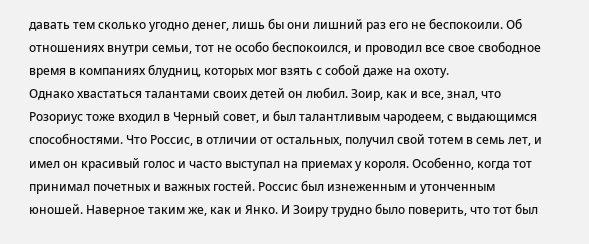давать тем сколько угодно денег, лишь бы они лишний раз его не беспокоили. Об отношениях внутри семьи, тот не особо беспокоился, и проводил все свое свободное время в компаниях блудниц, которых мог взять с собой даже на охоту.
Однако хвастаться талантами своих детей он любил. Зоир, как и все, знал, что Розориус тоже входил в Черный совет, и был талантливым чародеем, с выдающимся способностями. Что Россис, в отличии от остальных, получил свой тотем в семь лет, и имел он красивый голос и часто выступал на приемах у короля. Особенно, когда тот принимал почетных и важных гостей. Россис был изнеженным и утонченным юношей. Наверное таким же, как и Янко. И Зоиру трудно было поверить, что тот был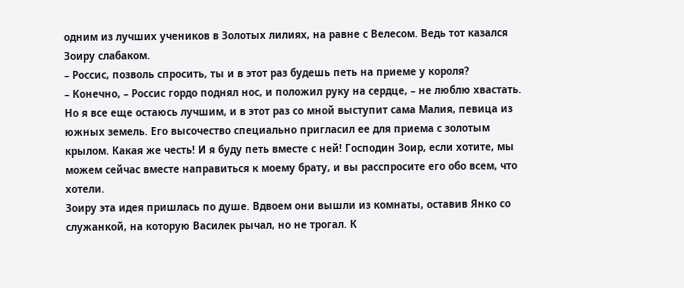одним из лучших учеников в Золотых лилиях, на равне с Велесом. Ведь тот казался Зоиру слабаком.
– Россис, позволь спросить, ты и в этот раз будешь петь на приеме у короля?
– Конечно, – Россис гордо поднял нос, и положил руку на сердце, – не люблю хвастать. Но я все еще остаюсь лучшим, и в этот раз со мной выступит сама Малия, певица из южных земель. Его высочество специально пригласил ее для приема с золотым крылом. Какая же честь! И я буду петь вместе с ней! Господин Зоир, если хотите, мы можем сейчас вместе направиться к моему брату, и вы расспросите его обо всем, что хотели.
Зоиру эта идея пришлась по душе. Вдвоем они вышли из комнаты, оставив Янко со служанкой, на которую Василек рычал, но не трогал. К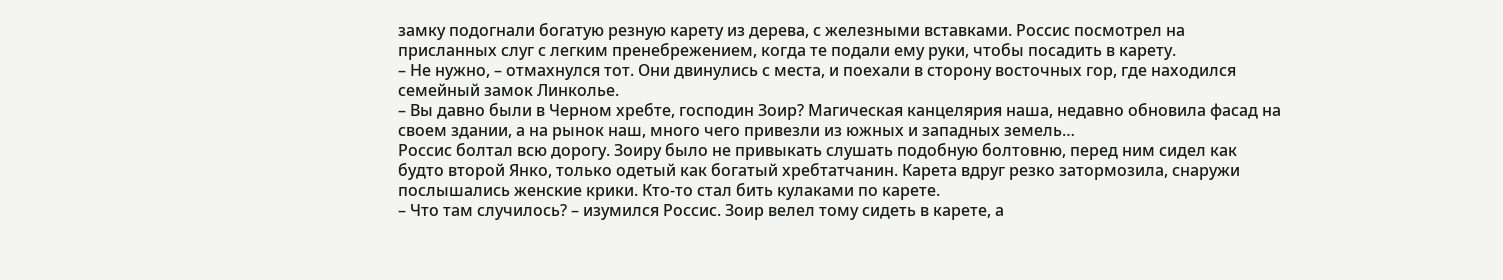замку подогнали богатую резную карету из дерева, с железными вставками. Россис посмотрел на присланных слуг с легким пренебрежением, когда те подали ему руки, чтобы посадить в карету.
– Не нужно, – отмахнулся тот. Они двинулись с места, и поехали в сторону восточных гор, где находился семейный замок Линколье.
– Вы давно были в Черном хребте, господин Зоир? Магическая канцелярия наша, недавно обновила фасад на своем здании, а на рынок наш, много чего привезли из южных и западных земель…
Россис болтал всю дорогу. Зоиру было не привыкать слушать подобную болтовню, перед ним сидел как будто второй Янко, только одетый как богатый хребтатчанин. Карета вдруг резко затормозила, снаружи послышались женские крики. Кто-то стал бить кулаками по карете.
– Что там случилось? – изумился Россис. Зоир велел тому сидеть в карете, а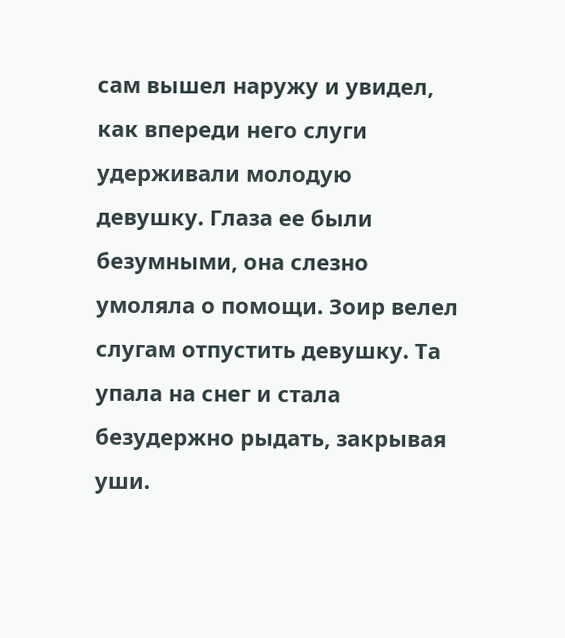сам вышел наружу и увидел, как впереди него слуги удерживали молодую девушку. Глаза ее были безумными, она слезно умоляла о помощи. Зоир велел слугам отпустить девушку. Та упала на снег и стала безудержно рыдать, закрывая уши.